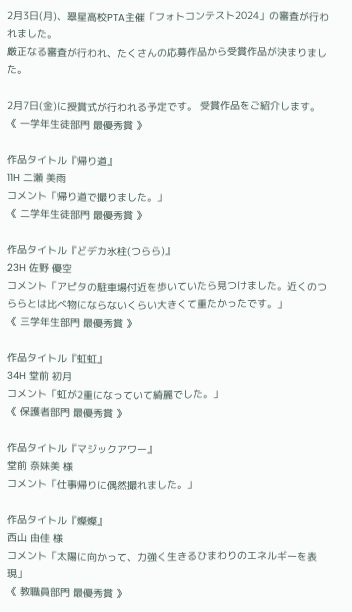2月3日(月)、翠星高校PTA主催「フォトコンテスト2024」の審査が行われました。
厳正なる審査が行われ、たくさんの応募作品から受賞作品が決まりました。

2月7日(金)に授賞式が行われる予定です。 受賞作品をご紹介します。
《 一学年生徒部門 最優秀賞 》

作品タイトル『帰り道』
11H 二瀬 美雨
コメント「帰り道で撮りました。」
《 二学年生徒部門 最優秀賞 》

作品タイトル『どデカ氷柱(つらら)』
23H 佐野 優空
コメント「アピタの駐車場付近を歩いていたら見つけました。近くのつららとは比べ物にならないくらい大きくて重たかったです。」
《 三学年生部門 最優秀賞 》

作品タイトル『虹虹』
34H 堂前 初月
コメント「虹が2重になっていて綺麗でした。」
《 保護者部門 最優秀賞 》

作品タイトル『マジックアワー』
堂前 奈妹美 様
コメント「仕事帰りに偶然撮れました。」

作品タイトル『燦燦』
西山 由佳 様
コメント「太陽に向かって、力強く生きるひまわりのエネルギーを表現」
《 教職員部門 最優秀賞 》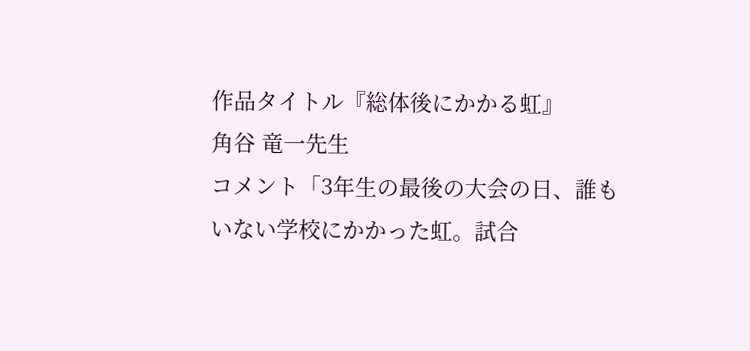作品タイトル『総体後にかかる虹』
角谷 竜一先生
コメント「3年生の最後の大会の日、誰もいない学校にかかった虹。試合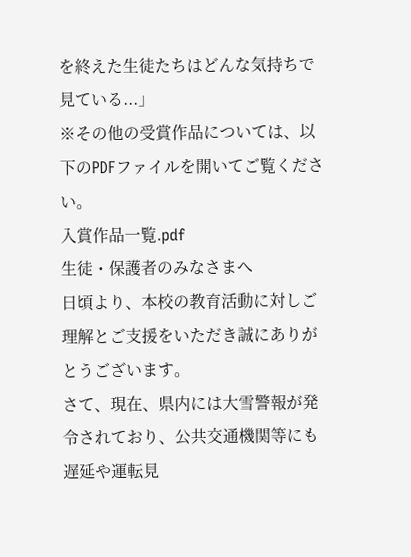を終えた生徒たちはどんな気持ちで見ている...」
※その他の受賞作品については、以下のPDFファイルを開いてご覧ください。
入賞作品一覧.pdf
生徒・保護者のみなさまへ
日頃より、本校の教育活動に対しご理解とご支援をいただき誠にありがとうございます。
さて、現在、県内には大雪警報が発令されており、公共交通機関等にも遅延や運転見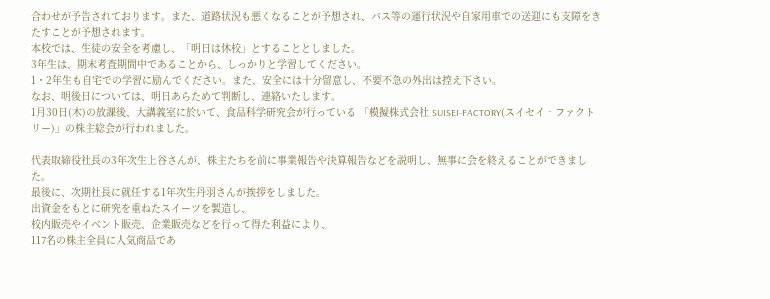合わせが予告されております。また、道路状況も悪くなることが予想され、バス等の運行状況や自家用車での送迎にも支障をきたすことが予想されます。
本校では、生徒の安全を考慮し、「明日は休校」とすることとしました。
3年生は、期末考査期間中であることから、しっかりと学習してください。
1・2年生も自宅での学習に励んでください。また、安全には十分留意し、不要不急の外出は控え下さい。
なお、明後日については、明日あらためて判断し、連絡いたします。
1月30日(木)の放課後、大講義室に於いて、食品科学研究会が行っている 「模擬株式会社 SUISEI-FACTORY(スイセイ‐ファクトリー)」の株主総会が行われました。

代表取締役社長の3年次生上谷さんが、株主たちを前に事業報告や決算報告などを説明し、無事に会を終えることができました。
最後に、次期社長に就任する1年次生丹羽さんが挨拶をしました。
出資金をもとに研究を重ねたスイーツを製造し、
校内販売やイベント販売、企業販売などを行って得た利益により、
117名の株主全員に人気商品であ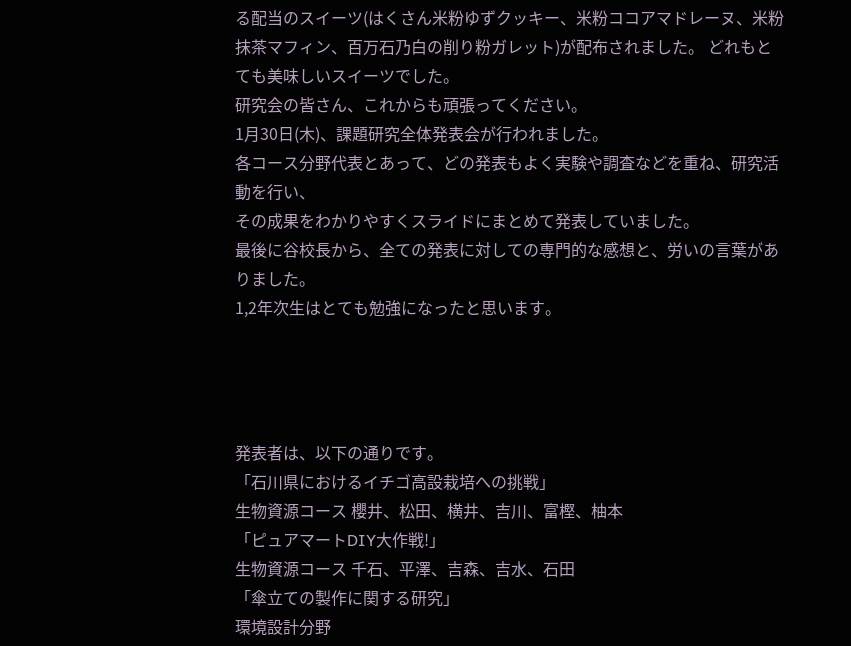る配当のスイーツ(はくさん米粉ゆずクッキー、米粉ココアマドレーヌ、米粉抹茶マフィン、百万石乃白の削り粉ガレット)が配布されました。 どれもとても美味しいスイーツでした。
研究会の皆さん、これからも頑張ってください。
1月30日(木)、課題研究全体発表会が行われました。
各コース分野代表とあって、どの発表もよく実験や調査などを重ね、研究活動を行い、
その成果をわかりやすくスライドにまとめて発表していました。
最後に谷校長から、全ての発表に対しての専門的な感想と、労いの言葉がありました。
1,2年次生はとても勉強になったと思います。




発表者は、以下の通りです。
「石川県におけるイチゴ高設栽培への挑戦」
生物資源コース 櫻井、松田、横井、吉川、富樫、柚本
「ピュアマートDIY大作戦!」
生物資源コース 千石、平澤、吉森、吉水、石田
「傘立ての製作に関する研究」
環境設計分野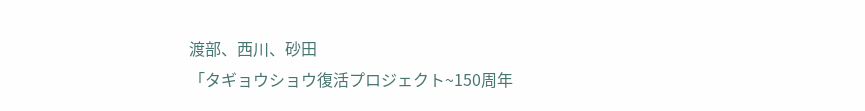渡部、西川、砂田
「タギョウショウ復活プロジェクト~150周年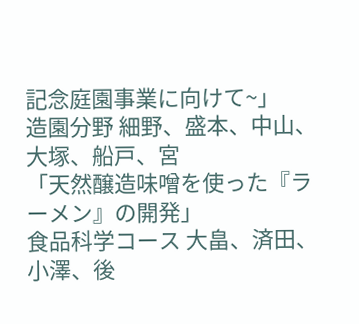記念庭園事業に向けて~」
造園分野 細野、盛本、中山、大塚、船戸、宮
「天然醸造味噌を使った『ラーメン』の開発」
食品科学コース 大畠、済田、小澤、後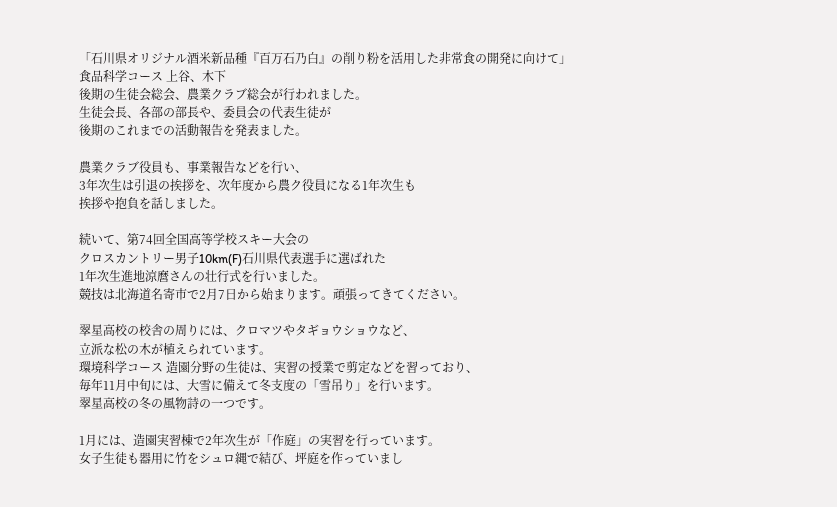「石川県オリジナル酒米新品種『百万石乃白』の削り粉を活用した非常食の開発に向けて」
食品科学コース 上谷、木下
後期の生徒会総会、農業クラブ総会が行われました。
生徒会長、各部の部長や、委員会の代表生徒が
後期のこれまでの活動報告を発表ました。

農業クラブ役員も、事業報告などを行い、
3年次生は引退の挨拶を、次年度から農ク役員になる1年次生も
挨拶や抱負を話しました。

続いて、第74回全国高等学校スキー大会の
クロスカントリー男子10km(F)石川県代表選手に選ばれた
1年次生進地涼麿さんの壮行式を行いました。
競技は北海道名寄市で2月7日から始まります。頑張ってきてください。

翠星高校の校舎の周りには、クロマツやタギョウショウなど、
立派な松の木が植えられています。
環境科学コース 造園分野の生徒は、実習の授業で剪定などを習っており、
毎年11月中旬には、大雪に備えて冬支度の「雪吊り」を行います。
翠星高校の冬の風物詩の一つです。

1月には、造園実習棟で2年次生が「作庭」の実習を行っています。
女子生徒も器用に竹をシュロ縄で結び、坪庭を作っていまし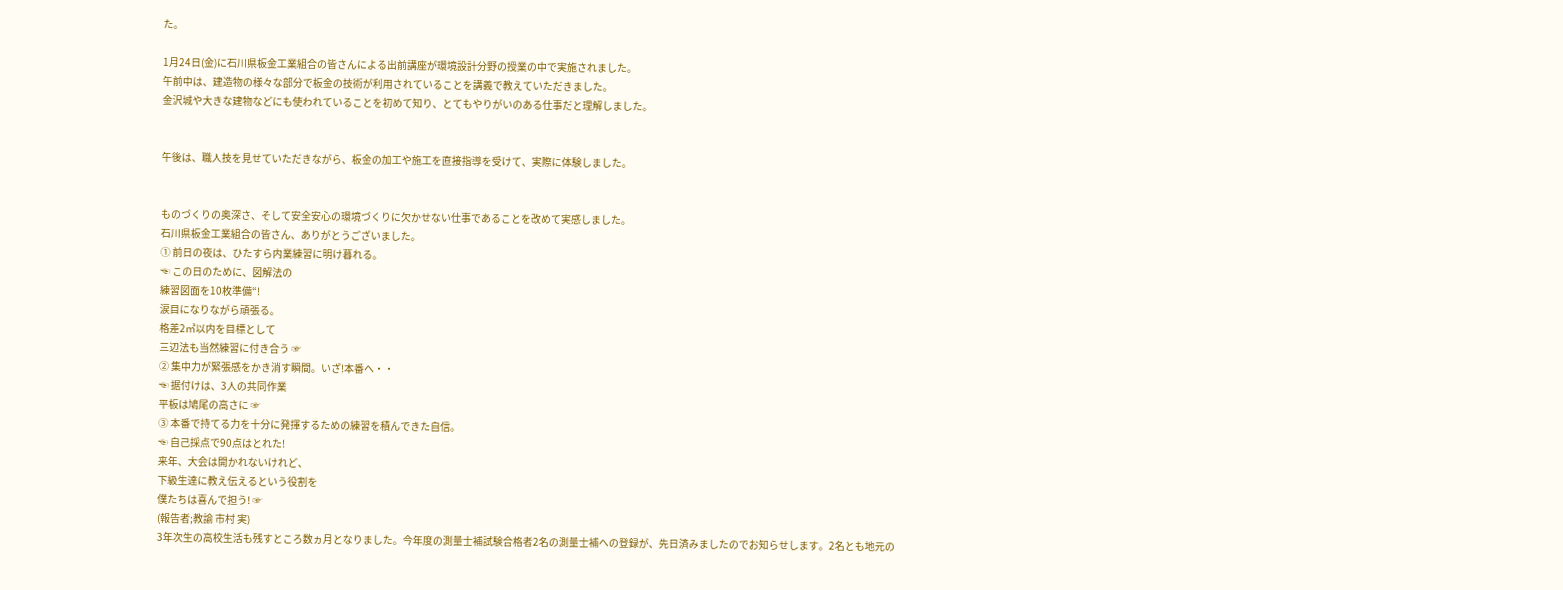た。

1月24日(金)に石川県板金工業組合の皆さんによる出前講座が環境設計分野の授業の中で実施されました。
午前中は、建造物の様々な部分で板金の技術が利用されていることを講義で教えていただきました。
金沢城や大きな建物などにも使われていることを初めて知り、とてもやりがいのある仕事だと理解しました。


午後は、職人技を見せていただきながら、板金の加工や施工を直接指導を受けて、実際に体験しました。


ものづくりの奥深さ、そして安全安心の環境づくりに欠かせない仕事であることを改めて実感しました。
石川県板金工業組合の皆さん、ありがとうございました。
① 前日の夜は、ひたすら内業練習に明け暮れる。
☜ この日のために、図解法の
練習図面を10枚準備“!
涙目になりながら頑張る。
格差2㎡以内を目標として
三辺法も当然練習に付き合う ☞
② 集中力が緊張感をかき消す瞬間。いざ!本番へ・・
☜ 据付けは、3人の共同作業
平板は鳩尾の高さに ☞
③ 本番で持てる力を十分に発揮するための練習を積んできた自信。
☜ 自己採点で90点はとれた!
来年、大会は開かれないけれど、
下級生達に教え伝えるという役割を
僕たちは喜んで担う! ☞
(報告者;教諭 市村 実)
3年次生の高校生活も残すところ数ヵ月となりました。今年度の測量士補試験合格者2名の測量士補への登録が、先日済みましたのでお知らせします。2名とも地元の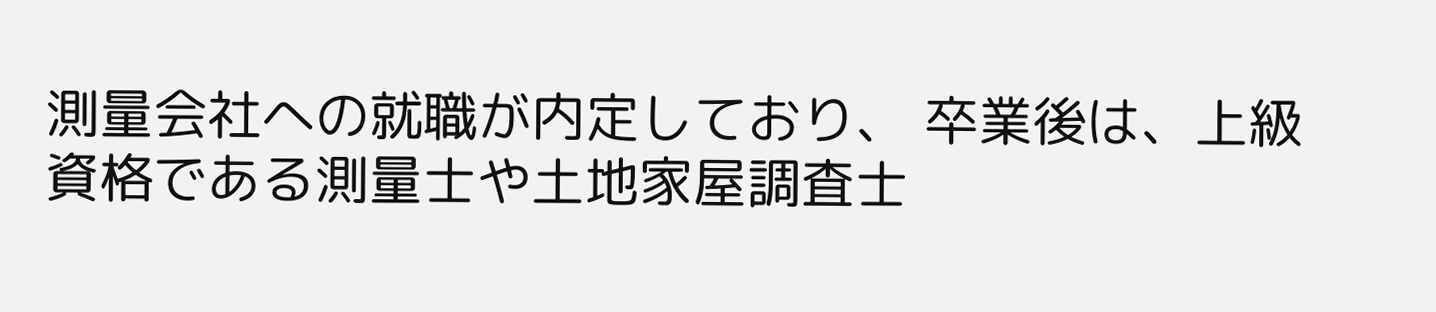測量会社への就職が内定しており、 卒業後は、上級資格である測量士や土地家屋調査士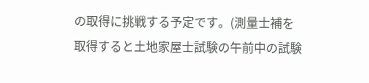の取得に挑戦する予定です。(測量士補を取得すると土地家屋士試験の午前中の試験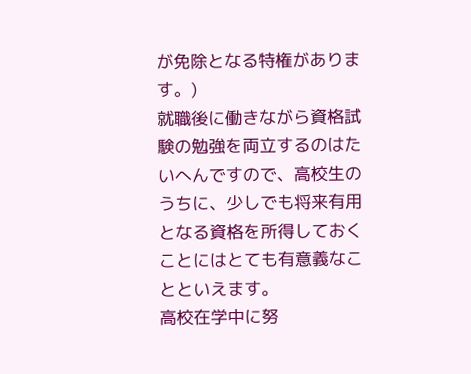が免除となる特権があります。)
就職後に働きながら資格試験の勉強を両立するのはたいへんですので、高校生のうちに、少しでも将来有用となる資格を所得しておくことにはとても有意義なことといえます。
高校在学中に努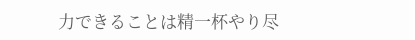力できることは精一杯やり尽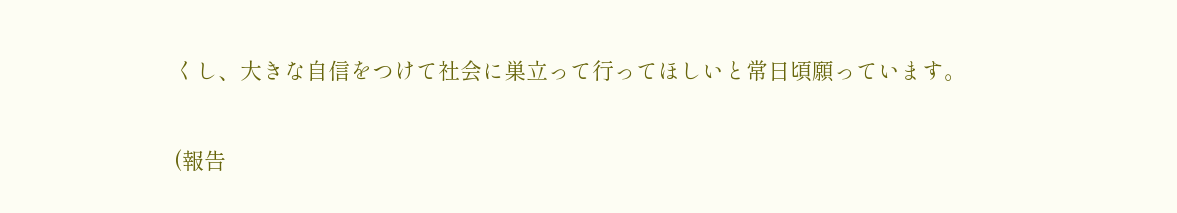くし、大きな自信をつけて社会に巣立って行ってほしいと常日頃願っています。

(報告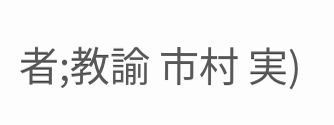者;教諭 市村 実)